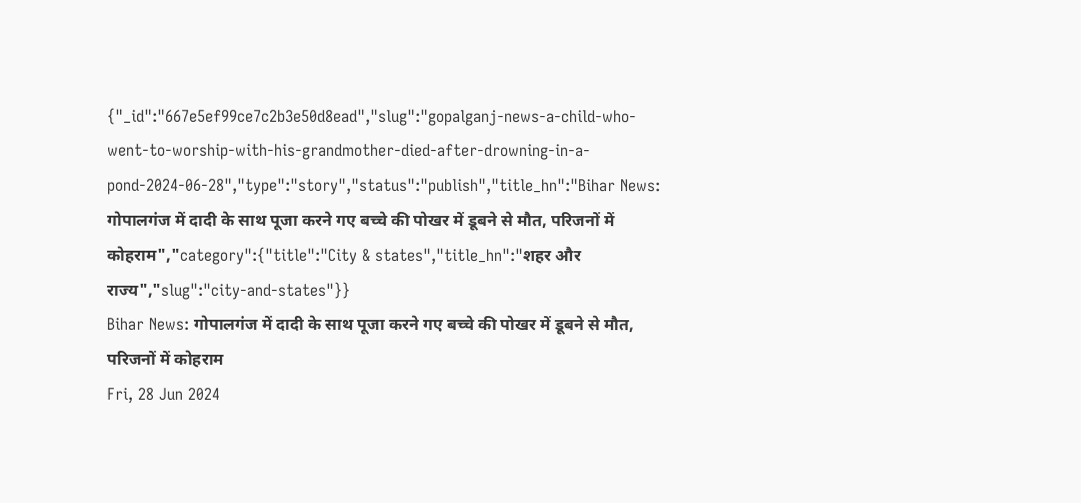{"_id":"667e5ef99ce7c2b3e50d8ead","slug":"gopalganj-news-a-child-who-went-to-worship-with-his-grandmother-died-after-drowning-in-a-pond-2024-06-28","type":"story","status":"publish","title_hn":"Bihar News: गोपालगंज में दादी के साथ पूजा करने गए बच्चे की पोखर में डूबने से मौत, परिजनों में कोहराम","category":{"title":"City & states","title_hn":"शहर और राज्य","slug":"city-and-states"}}
Bihar News: गोपालगंज में दादी के साथ पूजा करने गए बच्चे की पोखर में डूबने से मौत, परिजनों में कोहराम
Fri, 28 Jun 2024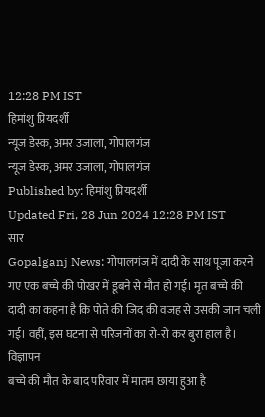12:28 PM IST
हिमांशु प्रियदर्शी
न्यूज डेस्क, अमर उजाला, गोपालगंज
न्यूज डेस्क, अमर उजाला, गोपालगंज
Published by: हिमांशु प्रियदर्शी
Updated Fri, 28 Jun 2024 12:28 PM IST
सार
Gopalganj News: गोपालगंज में दादी के साथ पूजा करने गए एक बच्चे की पोखर में डूबने से मौत हो गई। मृत बच्चे की दादी का कहना है कि पोते की जिद की वजह से उसकी जान चली गई। वहीं, इस घटना से परिजनों का रो-रो कर बुरा हाल है।
विज्ञापन
बच्चे की मौत के बाद परिवार में मातम छाया हुआ है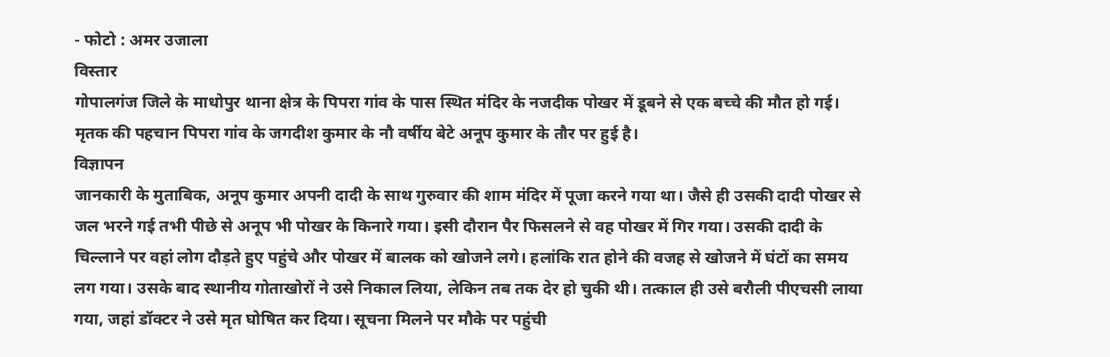- फोटो : अमर उजाला
विस्तार
गोपालगंज जिले के माधोपुर थाना क्षेत्र के पिपरा गांव के पास स्थित मंदिर के नजदीक पोखर में डूबने से एक बच्चे की मौत हो गई। मृतक की पहचान पिपरा गांव के जगदीश कुमार के नौ वर्षीय बेटे अनूप कुमार के तौर पर हुई है।
विज्ञापन
जानकारी के मुताबिक, अनूप कुमार अपनी दादी के साथ गुरुवार की शाम मंदिर में पूजा करने गया था। जैसे ही उसकी दादी पोखर से जल भरने गई तभी पीछे से अनूप भी पोखर के किनारे गया। इसी दौरान पैर फिसलने से वह पोखर में गिर गया। उसकी दादी के चिल्लाने पर वहां लोग दौड़ते हुए पहुंचे और पोखर में बालक को खोजने लगे। हलांकि रात होने की वजह से खोजने में घंटों का समय लग गया। उसके बाद स्थानीय गोताखोरों ने उसे निकाल लिया, लेकिन तब तक देर हो चुकी थी। तत्काल ही उसे बरौली पीएचसी लाया गया, जहां डॉक्टर ने उसे मृत घोषित कर दिया। सूचना मिलने पर मौके पर पहुंची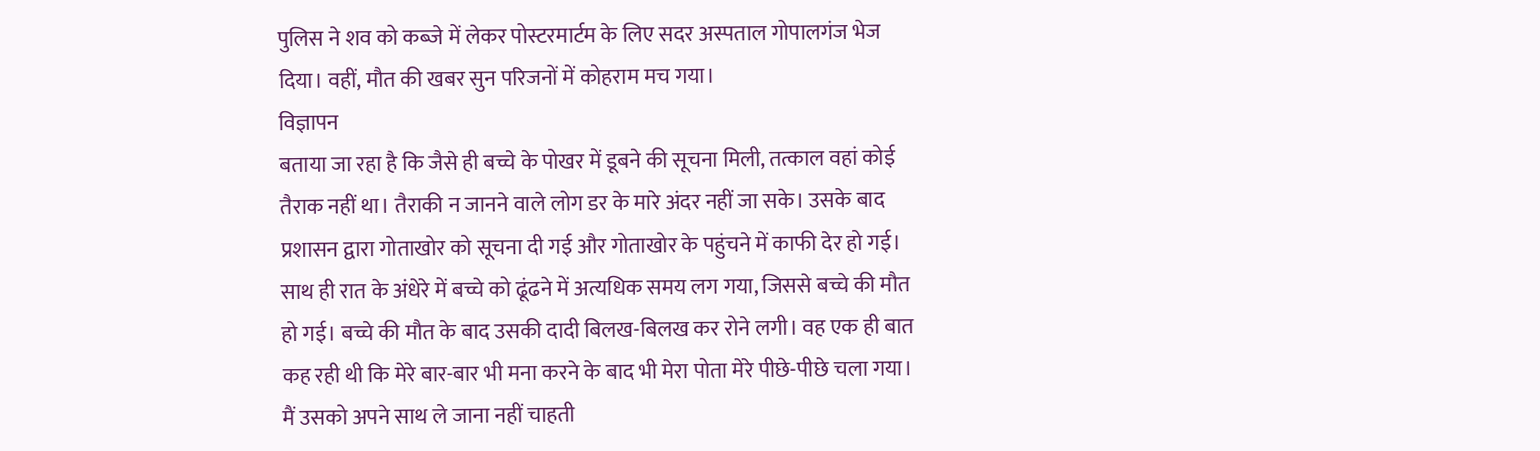पुलिस ने शव को कब्जे में लेकर पोस्टरमार्टम के लिए सदर अस्पताल गोपालगंज भेज दिया। वहीं, मौत की खबर सुन परिजनों में कोहराम मच गया।
विज्ञापन
बताया जा रहा है कि जैसे ही बच्चे के पोखर में डूबने की सूचना मिली, तत्काल वहां कोई तैराक नहीं था। तैराकी न जानने वाले लोग डर के मारे अंदर नहीं जा सके। उसके बाद प्रशासन द्वारा गोताखोर को सूचना दी गई और गोताखोर के पहुंचने में काफी देर हो गई। साथ ही रात के अंधेरे में बच्चे को ढूंढने में अत्यधिक समय लग गया, जिससे बच्चे की मौत हो गई। बच्चे की मौत के बाद उसकी दादी बिलख-बिलख कर रोने लगी। वह एक ही बात कह रही थी कि मेरे बार-बार भी मना करने के बाद भी मेरा पोता मेरे पीछे-पीछे चला गया। मैं उसको अपने साथ ले जाना नहीं चाहती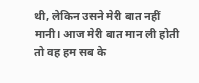थी, लेकिन उसने मेरी बात नहीं मानी। आज मेरी बात मान ली होती तो वह हम सब के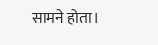सामने होता।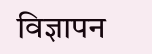विज्ञापन